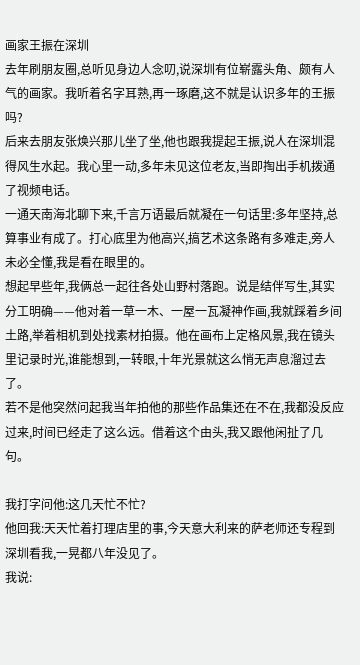画家王振在深圳
去年刷朋友圈,总听见身边人念叨,说深圳有位崭露头角、颇有人气的画家。我听着名字耳熟,再一琢磨,这不就是认识多年的王振吗?
后来去朋友张焕兴那儿坐了坐,他也跟我提起王振,说人在深圳混得风生水起。我心里一动,多年未见这位老友,当即掏出手机拨通了视频电话。
一通天南海北聊下来,千言万语最后就凝在一句话里:多年坚持,总算事业有成了。打心底里为他高兴,搞艺术这条路有多难走,旁人未必全懂,我是看在眼里的。
想起早些年,我俩总一起往各处山野村落跑。说是结伴写生,其实分工明确——他对着一草一木、一屋一瓦凝神作画,我就踩着乡间土路,举着相机到处找素材拍摄。他在画布上定格风景,我在镜头里记录时光,谁能想到,一转眼,十年光景就这么悄无声息溜过去了。
若不是他突然问起我当年拍他的那些作品集还在不在,我都没反应过来,时间已经走了这么远。借着这个由头,我又跟他闲扯了几句。

我打字问他:这几天忙不忙?
他回我:天天忙着打理店里的事,今天意大利来的萨老师还专程到深圳看我,一晃都八年没见了。
我说: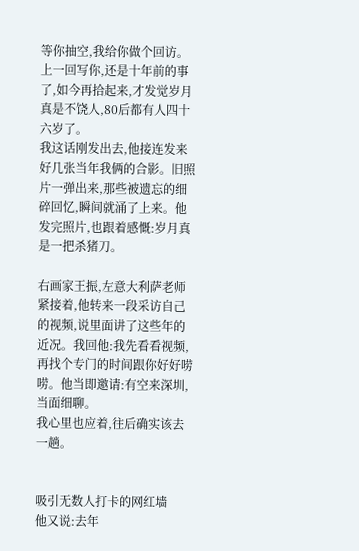等你抽空,我给你做个回访。上一回写你,还是十年前的事了,如今再拾起来,才发觉岁月真是不饶人,80后都有人四十六岁了。
我这话刚发出去,他接连发来好几张当年我俩的合影。旧照片一弹出来,那些被遗忘的细碎回忆,瞬间就涌了上来。他发完照片,也跟着感慨:岁月真是一把杀猪刀。

右画家王振,左意大利萨老师
紧接着,他转来一段采访自己的视频,说里面讲了这些年的近况。我回他:我先看看视频,再找个专门的时间跟你好好唠唠。他当即邀请:有空来深圳,当面细聊。
我心里也应着,往后确实该去一趟。


吸引无数人打卡的网红墙
他又说:去年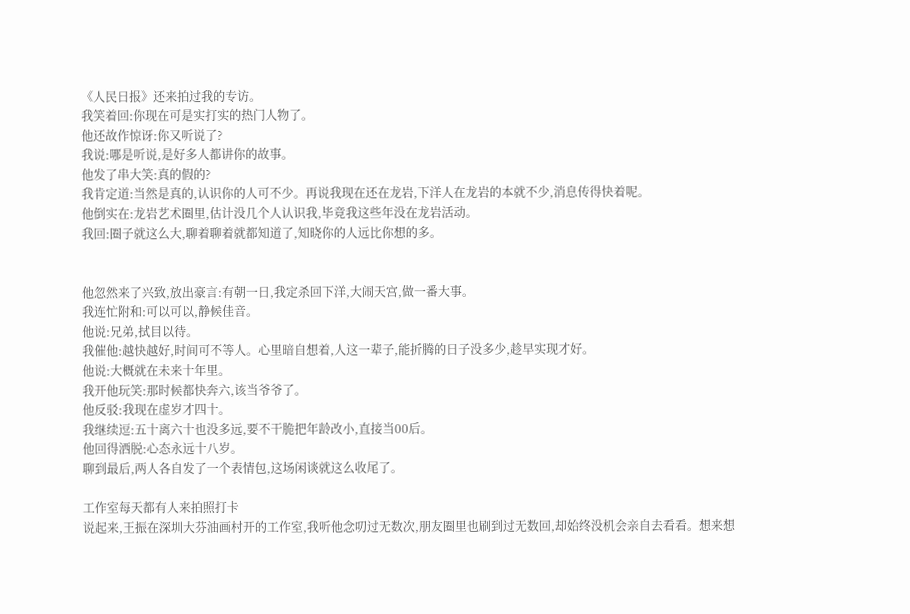《人民日报》还来拍过我的专访。
我笑着回:你现在可是实打实的热门人物了。
他还故作惊讶:你又听说了?
我说:哪是听说,是好多人都讲你的故事。
他发了串大笑:真的假的?
我肯定道:当然是真的,认识你的人可不少。再说我现在还在龙岩,下洋人在龙岩的本就不少,消息传得快着呢。
他倒实在:龙岩艺术圈里,估计没几个人认识我,毕竟我这些年没在龙岩活动。
我回:圈子就这么大,聊着聊着就都知道了,知晓你的人远比你想的多。


他忽然来了兴致,放出豪言:有朝一日,我定杀回下洋,大闹天宫,做一番大事。
我连忙附和:可以可以,静候佳音。
他说:兄弟,拭目以待。
我催他:越快越好,时间可不等人。心里暗自想着,人这一辈子,能折腾的日子没多少,趁早实现才好。
他说:大概就在未来十年里。
我开他玩笑:那时候都快奔六,该当爷爷了。
他反驳:我现在虚岁才四十。
我继续逗:五十离六十也没多远,要不干脆把年龄改小,直接当00后。
他回得洒脱:心态永远十八岁。
聊到最后,两人各自发了一个表情包,这场闲谈就这么收尾了。

工作室每天都有人来拍照打卡
说起来,王振在深圳大芬油画村开的工作室,我听他念叨过无数次,朋友圈里也刷到过无数回,却始终没机会亲自去看看。想来想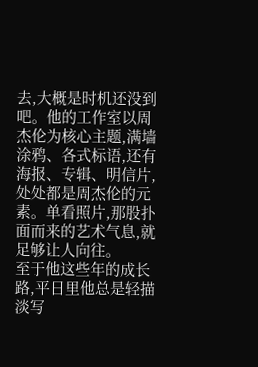去,大概是时机还没到吧。他的工作室以周杰伦为核心主题,满墙涂鸦、各式标语,还有海报、专辑、明信片,处处都是周杰伦的元素。单看照片,那股扑面而来的艺术气息,就足够让人向往。
至于他这些年的成长路,平日里他总是轻描淡写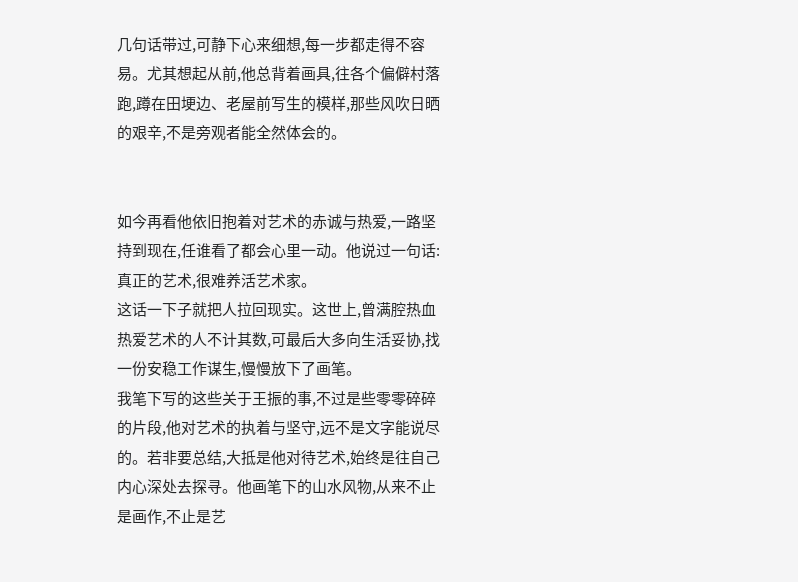几句话带过,可静下心来细想,每一步都走得不容易。尤其想起从前,他总背着画具,往各个偏僻村落跑,蹲在田埂边、老屋前写生的模样,那些风吹日晒的艰辛,不是旁观者能全然体会的。


如今再看他依旧抱着对艺术的赤诚与热爱,一路坚持到现在,任谁看了都会心里一动。他说过一句话:真正的艺术,很难养活艺术家。
这话一下子就把人拉回现实。这世上,曾满腔热血热爱艺术的人不计其数,可最后大多向生活妥协,找一份安稳工作谋生,慢慢放下了画笔。
我笔下写的这些关于王振的事,不过是些零零碎碎的片段,他对艺术的执着与坚守,远不是文字能说尽的。若非要总结,大抵是他对待艺术,始终是往自己内心深处去探寻。他画笔下的山水风物,从来不止是画作,不止是艺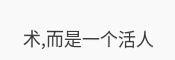术,而是一个活人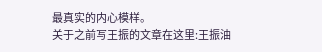最真实的内心模样。
关于之前写王振的文章在这里:王振油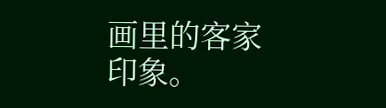画里的客家印象。